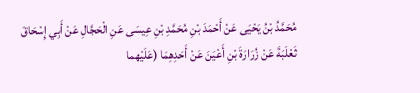مُحَمَّدُ بْنُ يَحْيَى عَنْ أَحْمَدَ بْنِ مُحَمَّدِ بْنِ عِيسَى عَنِ الْحَجَّالِ عَنْ أَبِي إِسْحَاقَ ثَعْلَبَةَ عَنْ زُرَارَةَ بْنِ أَعْيَنَ عَنْ أَحَدِهِمَا (عَلَيْهما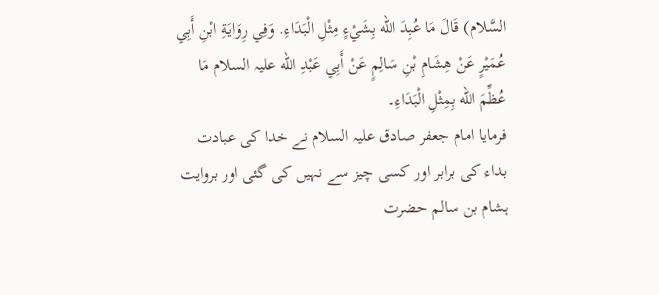السَّلام) قَالَ مَا عُبِدَ الله بِشَيْءٍ مِثْلِ الْبَدَاءِ. وَفِي رِوَايَةِ ابْنِ أَبِي عُمَيْرٍ عَنْ هِشَامِ بْنِ سَالِمٍ عَنْ أَبِي عَبْدِ الله علیہ السلام مَا عُظِّمَ الله بِمِثْلِ الْبَدَاءِ۔
فرمایا امام جعفر صادق علیہ السلام نے خدا کی عبادت بداء کی برابر اور کسی چیز سے نہیں کی گئی اور بروایت ہشام بن سالم حضرت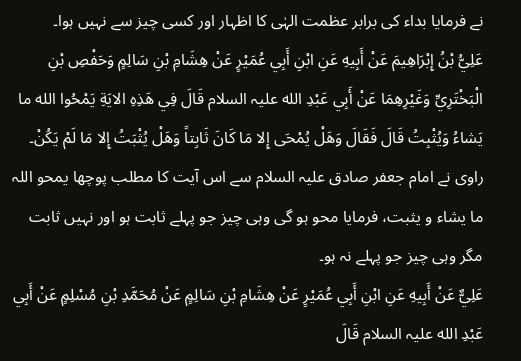نے فرمایا بداء کی برابر عظمت الہٰی کا اظہار اور کسی چیز سے نہیں ہوا۔
عَلِيُّ بْنُ إِبْرَاهِيمَ عَنْ أَبِيهِ عَنِ ابْنِ أَبِي عُمَيْرٍ عَنْ هِشَامِ بْنِ سَالِمٍ وَحَفْصِ بْنِ الْبَخْتَرِيِّ وَغَيْرِهِمَا عَنْ أَبِي عَبْدِ الله علیہ السلام قَالَ فِي هَذِهِ الايَةِ يَمْحُوا الله ما يَشاءُ وَيُثْبِتُ قَالَ فَقَالَ وَهَلْ يُمْحَى إِلا مَا كَانَ ثَابِتاً وَهَلْ يُثْبَتُ إِلا مَا لَمْ يَكُنْ۔
راوی نے امام جعفر صادق علیہ السلام سے اس آیت کا مطلب پوچھا یمحو اللہ ما یشاء و یثبت، فرمایا محو ہو گی وہی چیز جو پہلے ثابت ہو اور نہیں ثابت مگر وہی چیز جو پہلے نہ ہو۔
عَلِيٌّ عَنْ أَبِيهِ عَنِ ابْنِ أَبِي عُمَيْرٍ عَنْ هِشَامِ بْنِ سَالِمٍ عَنْ مُحَمَّدِ بْنِ مُسْلِمٍ عَنْ أَبِي عَبْدِ الله علیہ السلام قَالَ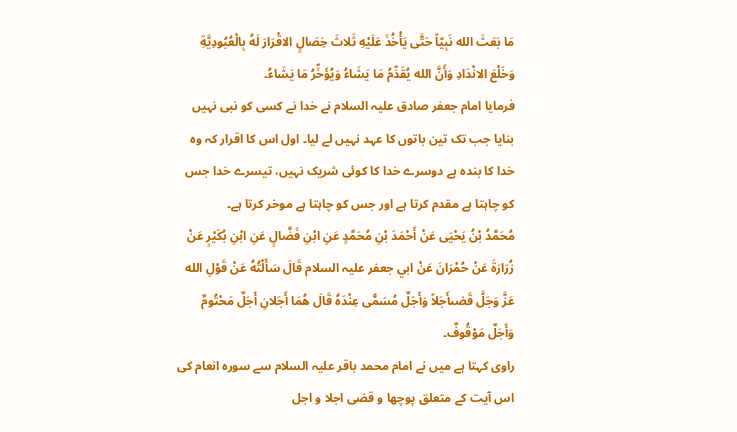مَا بَعَثَ الله نَبِيّاً حَتَّى يَأْخُذَ عَلَيْهِ ثَلاثَ خِصَالٍ الاقْرَارَ لَهُ بِالْعُبُودِيَّةِ وَخَلْعَ الانْدَادِ وَأَنَّ الله يُقَدِّمُ مَا يَشَاءُ وَيُؤَخِّرُ مَا يَشَاءُ۔
فرمایا امام جعفر صادق علیہ السلام نے خدا نے کسی کو نبی نہیں بنایا جب تک تین باتوں کا عہد نہیں لے لیا۔ اول اس کا اقرار کہ وہ خدا کا بندہ ہے دوسرے خدا کا کوئی شریک نہیں، تیسرے خدا جس کو چاہتا ہے مقدم کرتا ہے اور جس کو چاہتا ہے موخر کرتا ہے۔
مُحَمَّدُ بْنُ يَحْيَى عَنْ أَحْمَدَ بْنِ مُحَمَّدٍ عَنِ ابْنِ فَضَّالٍ عَنِ ابْنِ بُكَيْرٍ عَنْ زُرَارَةَ عَنْ حُمْرَانَ عَنْ ابي جعفر علیہ السلام قَالَ سَأَلْتُهُ عَنْ قَوْلِ الله عَزَّ وَجَلَّ قَضىأَجَلاً وَأَجَلٌ مُسَمًّى عِنْدَهُ قَالَ هُمَا أَجَلانِ أَجَلٌ مَحْتُومٌ وَأَجَلٌ مَوْقُوفٌ۔
راوی کہتا ہے میں نے امام محمد باقر علیہ السلام سے سورہ انعام کی اس آیت کے متعلق پوچھا و قضی اجلا و اجل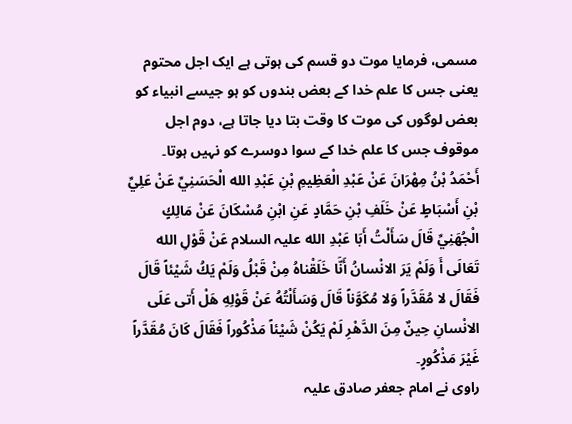مسمی، فرمایا موت دو قسم کی ہوتی ہے ایک اجل محتوم یعنی جس کا علم خدا کے بعض بندوں کو ہو جیسے انبیاء کو بعض لوگوں کی موت کا وقت بتا دیا جاتا ہے، دوم اجل موقوف جس کا علم خدا کے سوا دوسرے کو نہیں ہوتا۔
أَحْمَدُ بْنُ مِهْرَانَ عَنْ عَبْدِ الْعَظِيمِ بْنِ عَبْدِ الله الْحَسَنِيِّ عَنْ عَلِيِّ بْنِ أَسْبَاطٍ عَنْ خَلَفِ بْنِ حَمَّادٍ عَنِ ابْنِ مُسْكَانَ عَنْ مَالِكٍ الْجُهَنِيِّ قَالَ سَأَلْتُ أَبَا عَبْدِ الله علیہ السلام عَنْ قَوْلِ الله تَعَالَى أَ وَلَمْ يَرَ الانْسانُ أَنَّا خَلَقْناهُ مِنْ قَبْلُ وَلَمْ يَكُ شَيْئاً قَالَ فَقَالَ لا مُقَدَّراً وَلا مُكَوَّناً قَالَ وَسَأَلْتُهُ عَنْ قَوْلِهِ هَلْ أَتى عَلَى الانْسانِ حِينٌ مِنَ الدَّهْرِ لَمْ يَكُنْ شَيْئاً مَذْكُوراً فَقَالَ كَانَ مُقَدَّراً غَيْرَ مَذْكُورٍ۔
راوی نے امام جعفر صادق علیہ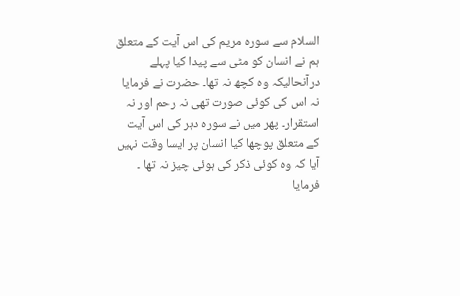السلام سے سورہ مریم کی اس آیت کے متعلق ہم نے انسان کو مٹی سے پیدا کیا پہلے درآنحالیکہ وہ کچھ نہ تھا۔ حضرت نے فرمایا نہ اس کی کوئی صورت تھی نہ رحم اور نہ استقرار۔ پھر میں نے سورہ دہر کی اس آیت کے متعلق پوچھا کیا انسان پر ایسا وقت نہیں آیا کہ وہ کوئی ذکر کی ہوئی چیز نہ تھا ۔ فرمایا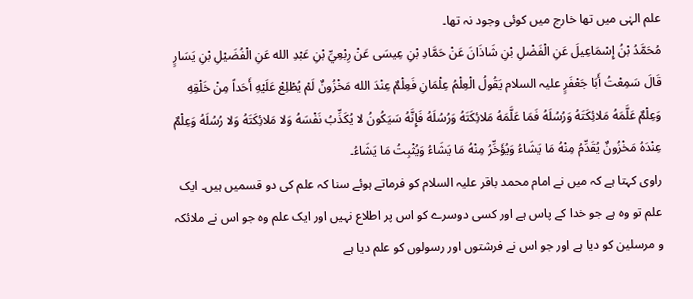علم الہٰی میں تھا خارج میں کوئی وجود نہ تھا۔
مُحَمَّدُ بْنُ إِسْمَاعِيلَ عَنِ الْفَضْلِ بْنِ شَاذَانَ عَنْ حَمَّادِ بْنِ عِيسَى عَنْ رِبْعِيِّ بْنِ عَبْدِ الله عَنِ الْفُضَيْلِ بْنِ يَسَارٍ قَالَ سَمِعْتُ أَبَا جَعْفَرٍ علیہ السلام يَقُولُ الْعِلْمُ عِلْمَانِ فَعِلْمٌ عِنْدَ الله مَخْزُونٌ لَمْ يُطْلِعْ عَلَيْهِ أَحَداً مِنْ خَلْقِهِ وَعِلْمٌ عَلَّمَهُ مَلائِكَتَهُ وَرُسُلَهُ فَمَا عَلَّمَهُ مَلائِكَتَهُ وَرُسُلَهُ فَإِنَّهُ سَيَكُونُ لا يُكَذِّبُ نَفْسَهُ وَلا مَلائِكَتَهُ وَلا رُسُلَهُ وَعِلْمٌ عِنْدَهُ مَخْزُونٌ يُقَدِّمُ مِنْهُ مَا يَشَاءُ وَيُؤَخِّرُ مِنْهُ مَا يَشَاءُ وَيُثْبِتُ مَا يَشَاءُ۔
راوی کہتا ہے کہ میں نے امام محمد باقر علیہ السلام کو فرماتے ہوئے سنا کہ علم کی دو قسمیں ہیں۔ ایک علم تو وہ ہے جو خدا کے پاس ہے اور کسی دوسرے کو اس پر اطلاع نہیں اور ایک علم وہ جو اس نے ملائکہ و مرسلین کو دیا ہے اور جو اس نے فرشتوں اور رسولوں کو علم دیا ہے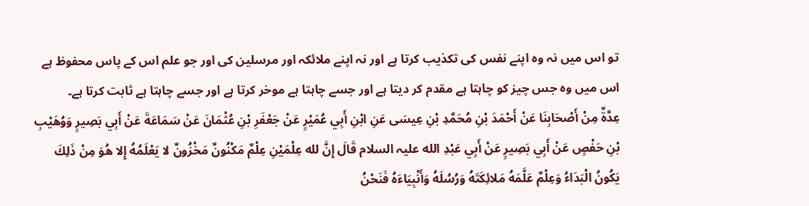تو اس میں نہ وہ اپنے نفس کی تکذیب کرتا ہے اور نہ اپنے ملائکہ اور مرسلین کی اور جو علم اس کے پاس محفوظ ہے اس میں وہ جس چیز کو چاہتا ہے مقدم کر دیتا ہے اور جسے چاہتا ہے موخر کرتا ہے اور جسے چاہتا ہے ثابت کرتا ہے۔
عِدَّةٌ مِنْ أَصْحَابِنَا عَنْ أَحْمَدَ بْنِ مُحَمَّدِ بْنِ عِيسَى عَنِ ابْنِ أَبِي عُمَيْرٍ عَنْ جَعْفَرِ بْنِ عُثْمَانَ عَنْ سَمَاعَةَ عَنْ أَبِي بَصِيرٍ وَوُهَيْبِ بْنِ حَفْصٍ عَنْ أَبِي بَصِيرٍ عَنْ أَبِي عَبْدِ الله علیہ السلام قَالَ إِنَّ لله عِلْمَيْنِ عِلْمٌ مَكْنُونٌ مَخْزُونٌ لا يَعْلَمُهُ إِلا هُوَ مِنْ ذَلِكَ يَكُونُ الْبَدَاءُ وَعِلْمٌ عَلَّمَهُ مَلائِكَتَهُ وَرُسُلَهُ وَأَنْبِيَاءَهُ فَنَحْنُ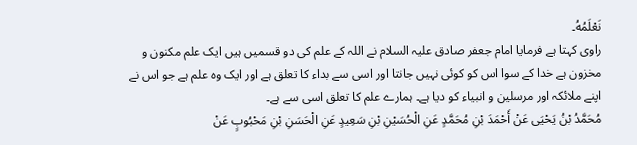نَعْلَمُهُ۔
راوی کہتا ہے فرمایا امام جعفر صادق علیہ السلام نے اللہ کے علم کی دو قسمیں ہیں ایک علم مکنون و مخزون ہے خدا کے سوا اس کو کوئی نہیں جانتا اور اسی سے بداء کا تعلق ہے اور ایک وہ علم ہے جو اس نے اپنے ملائکہ اور مرسلین و انبیاء کو دیا ہے۔ ہمارے علم کا تعلق اسی سے ہے۔
مُحَمَّدُ بْنُ يَحْيَى عَنْ أَحْمَدَ بْنِ مُحَمَّدٍ عَنِ الْحُسَيْنِ بْنِ سَعِيدٍ عَنِ الْحَسَنِ بْنِ مَحْبُوبٍ عَنْ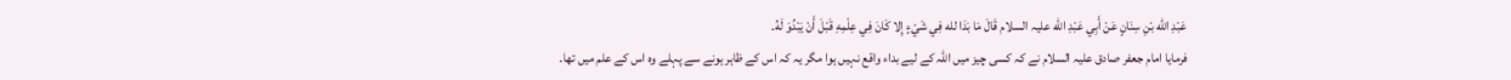عَبْدِ الله بْنِ سِنَانٍ عَنْ أَبِي عَبْدِ الله علیہ السلام قَالَ مَا بَدَا لله فِي شَيْءٍ إِلا كَانَ فِي عِلْمِهِ قَبْلَ أَنْ يَبْدُوَ لَهُ۔
فرمایا امام جعفر صادق علیہ السلام نے کہ کسی چیز میں اللہ کے لیے بداء واقع نہیں ہوا مگر یہ کہ اس کے ظاہر ہونے سے پہلے وہ اس کے علم میں تھا۔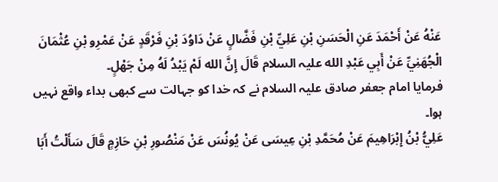عَنْهُ عَنْ أَحْمَدَ عَنِ الْحَسَنِ بْنِ عَلِيِّ بْنِ فَضَّالٍ عَنْ دَاوُدَ بْنِ فَرْقَدٍ عَنْ عَمْرِو بْنِ عُثْمَانَ الْجُهَنِيِّ عَنْ أَبِي عَبْدِ الله علیہ السلام قَالَ إِنَّ الله لَمْ يَبْدُ لَهُ مِنْ جَهْلٍ۔
فرمایا امام جعفر صادق علیہ السلام نے کہ خدا کو جہالت سے کبھی بداء واقع نہیں ہوا۔
عَلِيُّ بْنُ إِبْرَاهِيمَ عَنْ مُحَمَّدِ بْنِ عِيسَى عَنْ يُونُسَ عَنْ مَنْصُورِ بْنِ حَازِمٍ قَالَ سَأَلْتُ أَبَا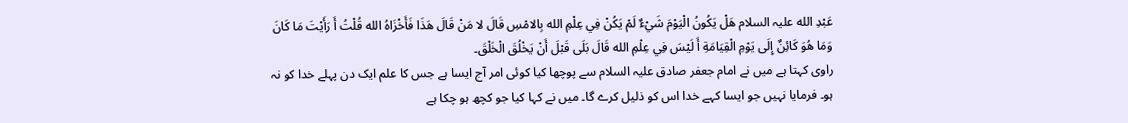عَبْدِ الله علیہ السلام هَلْ يَكُونُ الْيَوْمَ شَيْءٌ لَمْ يَكُنْ فِي عِلْمِ الله بِالامْسِ قَالَ لا مَنْ قَالَ هَذَا فَأَخْزَاهُ الله قُلْتُ أَ رَأَيْتَ مَا كَانَ وَمَا هُوَ كَائِنٌ إِلَى يَوْمِ الْقِيَامَةِ أَ لَيْسَ فِي عِلْمِ الله قَالَ بَلَى قَبْلَ أَنْ يَخْلُقَ الْخَلْقَ۔
راوی کہتا ہے میں نے امام جعفر صادق علیہ السلام سے پوچھا کیا کوئی امر آج ایسا ہے جس کا علم ایک دن پہلے خدا کو نہ ہو۔ فرمایا نہیں جو ایسا کہے خدا اس کو ذلیل کرے گا۔ میں نے کہا کیا جو کچھ ہو چکا ہے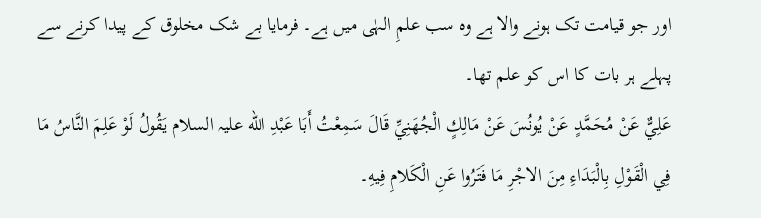اور جو قیامت تک ہونے والا ہے وہ سب علمِ الہٰی میں ہے۔ فرمایا بے شک مخلوق کے پیدا کرنے سے پہلے ہر بات کا اس کو علم تھا۔
عَلِيٌّ عَنْ مُحَمَّدٍ عَنْ يُونُسَ عَنْ مَالِكٍ الْجُهَنِيِّ قَالَ سَمِعْتُ أَبَا عَبْدِ الله علیہ السلام يَقُولُ لَوْ عَلِمَ النَّاسُ مَا فِي الْقَوْلِ بِالْبَدَاءِ مِنَ الاجْرِ مَا فَتَرُوا عَنِ الْكَلامِ فِيهِ۔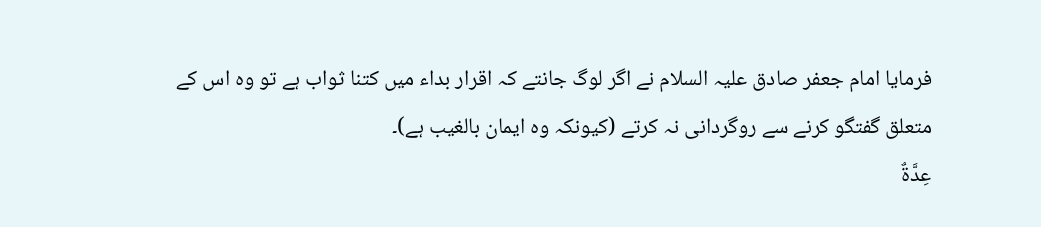فرمایا امام جعفر صادق علیہ السلام نے اگر لوگ جانتے کہ اقرار بداء میں کتنا ثواب ہے تو وہ اس کے متعلق گفتگو کرنے سے روگردانی نہ کرتے (کیونکہ وہ ایمان بالغیب ہے)۔
عِدَّةٌ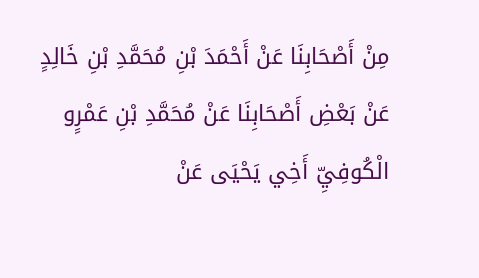مِنْ أَصْحَابِنَا عَنْ أَحْمَدَ بْنِ مُحَمَّدِ بْنِ خَالِدٍ عَنْ بَعْضِ أَصْحَابِنَا عَنْ مُحَمَّدِ بْنِ عَمْرٍو الْكُوفِيِّ أَخِي يَحْيَى عَنْ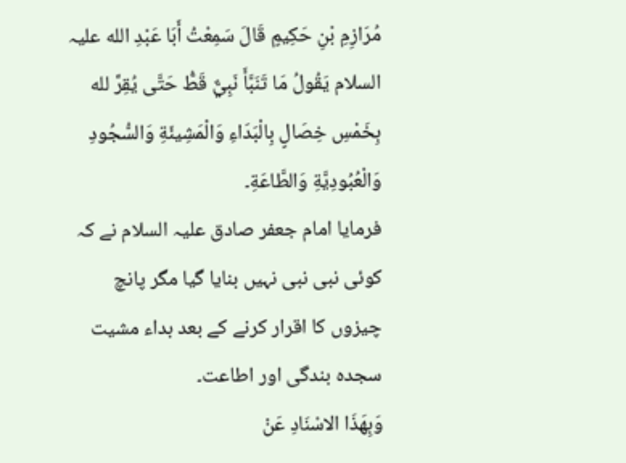مُرَازِمِ بْنِ حَكِيمٍ قَالَ سَمِعْتُ أَبَا عَبْدِ الله علیہ السلام يَقُولُ مَا تَنَبَّأَ نَبِيٌّ قَطُّ حَتَّى يُقِرَّ لله بِخَمْسِ خِصَالٍ بِالْبَدَاءِ وَالْمَشِيئَةِ وَالسُّجُودِ وَالْعُبُودِيَّةِ وَالطَّاعَةِ۔
فرمایا امام جعفر صادق علیہ السلام نے کہ کوئی نبی نبی نہیں بنایا گیا مگر پانچ چیزوں کا اقرار کرنے کے بعد بداء مشیت سجدہ بندگی اور اطاعت۔
وَبِهَذَا الاسْنَادِ عَنْ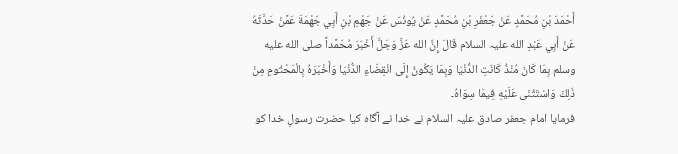أَحْمَدَ بْنِ مُحَمَّدٍ عَنْ جَعْفَرِ بْنِ مُحَمَّدٍ عَنْ يُونُسَ عَنْ جَهْمِ بْنِ أَبِي جَهْمَةَ عَمَّنْ حَدَّثَهُ عَنْ أَبِي عَبْدِ الله علیہ السلام قَالَ إِنَّ الله عَزَّ وَجَلَّ أَخْبَرَ مُحَمَّداً صلى الله عليه وسلم بِمَا كَانَ مُنْذُ كَانَتِ الدُّنْيَا وَبِمَا يَكُونُ إِلَى انْقِضَاءِ الدُّنْيَا وَأَخْبَرَهُ بِالْمَحْتُومِ مِنْ ذَلِكَ وَاسْتَثْنَى عَلَيْهِ فِيمَا سِوَاهُ۔
فرمایا امام جعفر صادق علیہ السلام نے خدا نے آگاہ کیا حضرت رسولِ خدا کو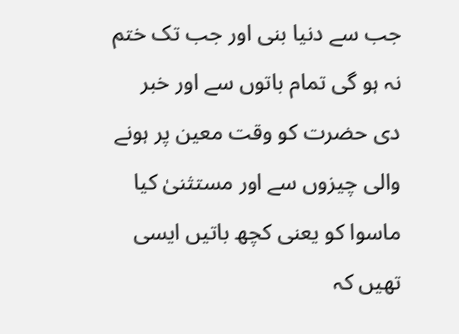جب سے دنیا بنی اور جب تک ختم نہ ہو گی تمام باتوں سے اور خبر دی حضرت کو وقت معین پر ہونے والی چیزوں سے اور مستثنیٰ کیا ماسوا کو یعنی کچھ باتیں ایسی تھیں کہ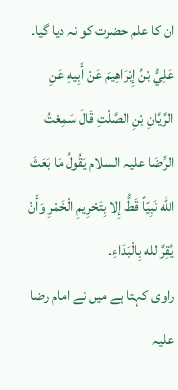ان کا علم حضرت کو نہ دیا گیا۔
عَلِيُّ بْنُ إِبْرَاهِيمَ عَنْ أَبِيهِ عَنِ الرَّيَّانِ بْنِ الصَّلْتِ قَالَ سَمِعْتُ الرِّضَا علیہ السلام يَقُولُ مَا بَعَثَ الله نَبِيّاً قَطُّ إِلا بِتَحْرِيمِ الْخَمْرِ وَأَنْ يُقِرَّ لله بِالْبَدَاءِ۔
راوی کہتا ہے میں نے امام رضا علیہ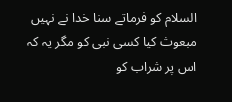السلام کو فرماتے سنا خدا نے نہیں مبعوث کیا کسی نبی کو مگر یہ کہ اس پر شراب کو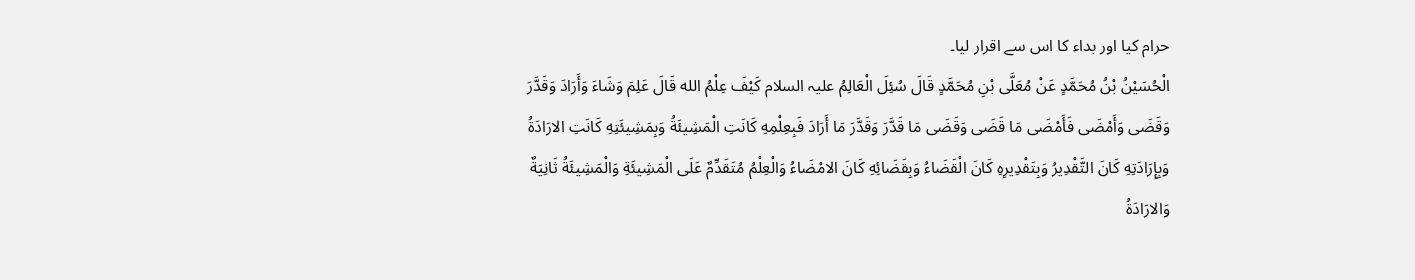حرام کیا اور بداء کا اس سے اقرار لیا۔
الْحُسَيْنُ بْنُ مُحَمَّدٍ عَنْ مُعَلَّى بْنِ مُحَمَّدٍ قَالَ سُئِلَ الْعَالِمُ علیہ السلام كَيْفَ عِلْمُ الله قَالَ عَلِمَ وَشَاءَ وَأَرَادَ وَقَدَّرَ وَقَضَى وَأَمْضَى فَأَمْضَى مَا قَضَى وَقَضَى مَا قَدَّرَ وَقَدَّرَ مَا أَرَادَ فَبِعِلْمِهِ كَانَتِ الْمَشِيئَةُ وَبِمَشِيئَتِهِ كَانَتِ الارَادَةُ وَبِإِرَادَتِهِ كَانَ التَّقْدِيرُ وَبِتَقْدِيرِهِ كَانَ الْقَضَاءُ وَبِقَضَائِهِ كَانَ الامْضَاءُ وَالْعِلْمُ مُتَقَدِّمٌ عَلَى الْمَشِيئَةِ وَالْمَشِيئَةُ ثَانِيَةٌ وَالارَادَةُ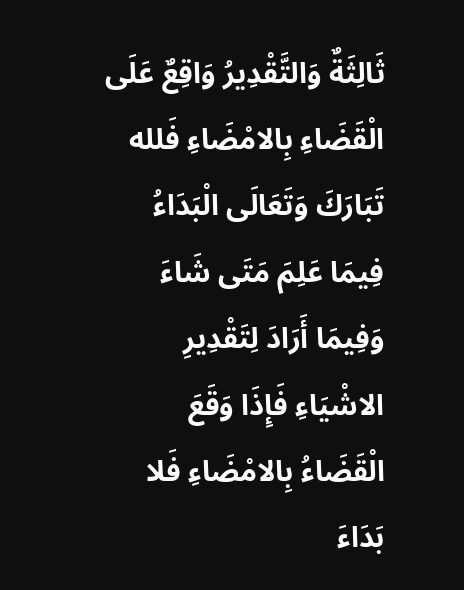ثَالِثَةٌ وَالتَّقْدِيرُ وَاقِعٌ عَلَى الْقَضَاءِ بِالامْضَاءِ فَلله تَبَارَكَ وَتَعَالَى الْبَدَاءُ فِيمَا عَلِمَ مَتَى شَاءَ وَفِيمَا أَرَادَ لِتَقْدِيرِ الاشْيَاءِ فَإِذَا وَقَعَ الْقَضَاءُ بِالامْضَاءِ فَلا بَدَاءَ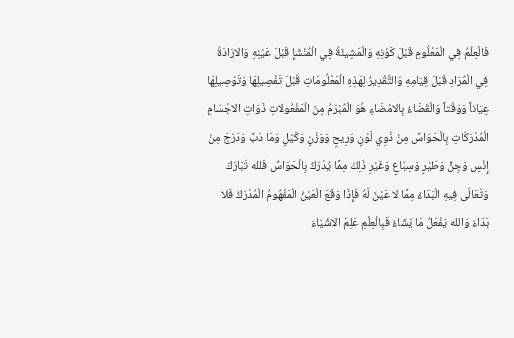فَالْعِلْمُ فِي الْمَعْلُومِ قَبْلَ كَوْنِهِ وَالْمَشِيئَةُ فِي الْمُنْشَإِ قَبْلَ عَيْنِهِ وَالارَادَةُ فِي الْمُرَادِ قَبْلَ قِيَامِهِ وَالتَّقْدِيرُ لِهَذِهِ الْمَعْلُومَاتِ قَبْلَ تَفْصِيلِهَا وَتَوْصِيلِهَا عِيَاناً وَوَقْتاً وَالْقَضَاءُ بِالامْضَاءِ هُوَ الْمُبْرَمُ مِنَ الْمَفْعُولاتِ ذَوَاتِ الاجْسَامِ الْمُدْرَكَاتِ بِالْحَوَاسِّ مِنْ ذَوِي لَوْنٍ وَرِيحٍ وَوَزْنٍ وَكَيْلٍ وَمَا دَبَّ وَدَرَجَ مِنْ إِنْسٍ وَجِنٍّ وَطَيْرٍ وَسِبَاعٍ وَغَيْرِ ذَلِكَ مِمَّا يُدْرَكُ بِالْحَوَاسِّ فَلله تَبَارَكَ وَتَعَالَى فِيهِ الْبَدَاءُ مِمَّا لا عَيْنَ لَهُ فَإِذَا وَقَعَ الْعَيْنُ الْمَفْهُومُ الْمُدْرَكُ فَلا بَدَاءَ وَالله يَفْعَلُ مَا يَشَاءُ فَبِالْعِلْمِ عَلِمَ الاشْيَاءَ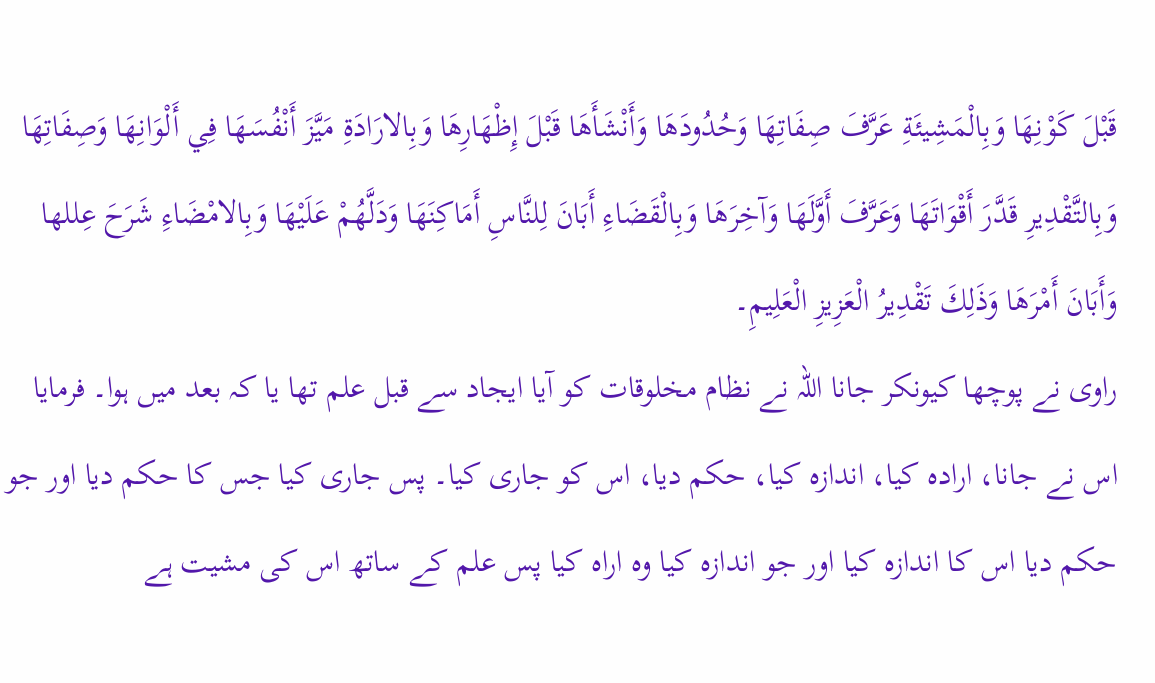قَبْلَ كَوْنِهَا وَبِالْمَشِيئَةِ عَرَّفَ صِفَاتِهَا وَحُدُودَهَا وَأَنْشَأَهَا قَبْلَ إِظْهَارِهَا وَبِالارَادَةِ مَيَّزَ أَنْفُسَهَا فِي أَلْوَانِهَا وَصِفَاتِهَا وَبِالتَّقْدِيرِ قَدَّرَ أَقْوَاتَهَا وَعَرَّفَ أَوَّلَهَا وَآخِرَهَا وَبِالْقَضَاءِ أَبَانَ لِلنَّاسِ أَمَاكِنَهَا وَدَلَّهُمْ عَلَيْهَا وَبِالامْضَاءِ شَرَحَ عِللها وَأَبَانَ أَمْرَهَا وَذَلِكَ تَقْدِيرُ الْعَزِيزِ الْعَلِيمِ۔
راوی نے پوچھا کیونکر جانا اللہ نے نظام مخلوقات کو آیا ایجاد سے قبل علم تھا یا کہ بعد میں ہوا۔ فرمایا اس نے جانا، ارادہ کیا، اندازہ کیا، حکم دیا، اس کو جاری کیا۔ پس جاری کیا جس کا حکم دیا اور جو حکم دیا اس کا اندازہ کیا اور جو اندازہ کیا وہ اراہ کیا پس علم کے ساتھ اس کی مشیت ہے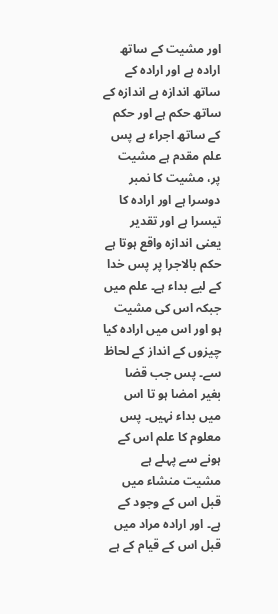اور مشیت کے ساتھ ارادہ ہے اور ارادہ کے ساتھ اندازہ ہے اندازہ کے ساتھ حکم ہے اور حکم کے ساتھ اجراء ہے پس علم مقدم ہے مشیت پر، مشیت کا نمبر دوسرا ہے اور ارادہ کا تیسرا ہے اور تقدیر یعنی اندازہ واقع ہوتا ہے حکم بالاجرا پر پس خدا کے لیے بداء ہے۔ علم میں جبکہ اس کی مشیت ہو اور اس میں ارادہ کیا چیزوں کے انداز کے لحاظ سے۔ پس جب قضا بغیر امضا ہو تا اس میں بداء نہیں۔ پس معلوم کا علم اس کے ہونے سے پہلے ہے مشیت منشاء میں قبل اس کے وجود کے ہے۔ اور ارادہ مراد میں قبل اس کے قیام کے ہے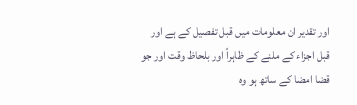اور تقدیر ان معلومات میں قبل تفصیل کے ہے اور قبل اجزاء کے ملنے کے ظاہراً اور بلحاظ وقت اور جو قضا امضا کے ساتھ ہو وہ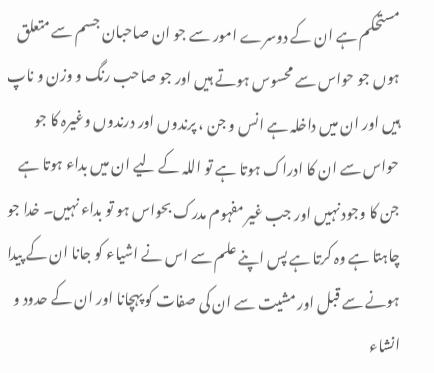مستحکم ہے ان کے دوسرے امور سے جو ان صاحبان جسم سے متعلق ہوں جو حواس سے محسوس ہوتے ہیں اور جو صاحب رنگ و وزن و ناپ ہیں اور ان میں داخلہ ہے انس و جن ، پرندوں اور درندوں وغیرہ کا جو حواس سے ان کا ادراک ہوتا ہے تو اللہ کے لیے ان میں بداء ہوتا ہے جن کا وجود نہیں اور جب غیر مفہوم مدرک بحواس ہو تو بداء نہیں۔ خدا جو چاہتا ہے وہ کرتا ہے پس اپنے علم سے اس نے اشیاء کو جانا ان کے پیدا ہونے سے قبل اور مشیت سے ان کی صفات کو پہچانا اور ان کے حدود و انشاء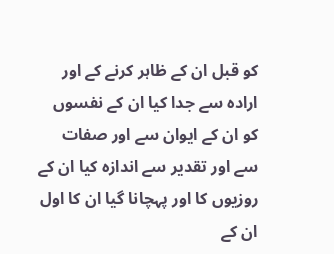کو قبل ان کے ظاہر کرنے کے اور ارادہ سے جدا کیا ان کے نفسوں کو ان کے ایوان سے اور صفات سے اور تقدیر سے اندازہ کیا ان کے روزیوں کا اور پہچانا گیا ان کا اول ان کے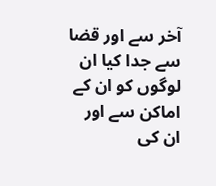آخر سے اور قضا سے جدا کیا ان لوگوں کو ان کے اماکن سے اور ان کی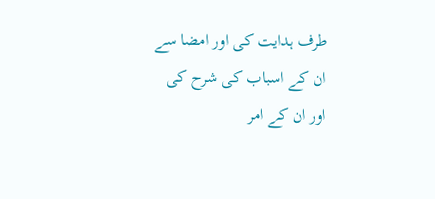طرف ہدایت کی اور امضا سے ان کے اسباب کی شرح کی اور ان کے امر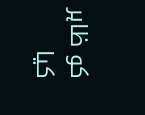کو ظاہر کیا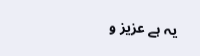یہ ہے عزیز و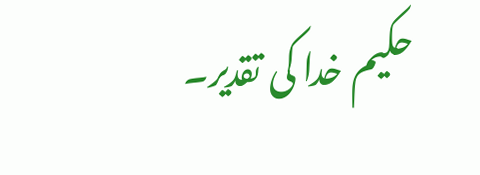حکیم خدا کی تقدیر۔